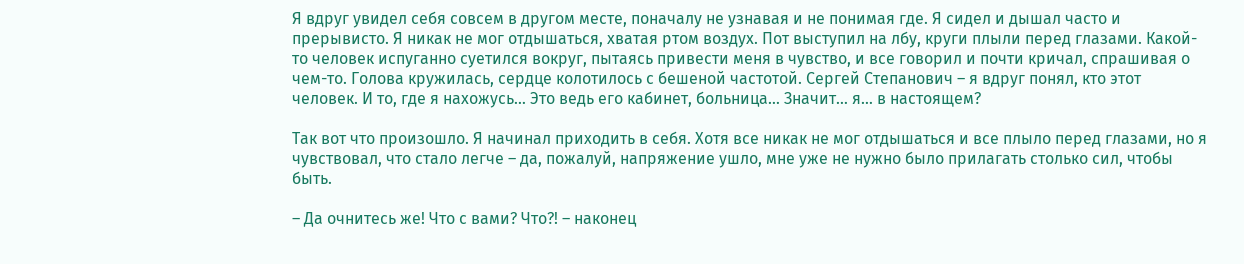Я вдруг увидел себя совсем в другом месте, поначалу не узнавая и не понимая где. Я сидел и дышал часто и прерывисто. Я никак не мог отдышаться, хватая ртом воздух. Пот выступил на лбу, круги плыли перед глазами. Какой-то человек испуганно суетился вокруг, пытаясь привести меня в чувство, и все говорил и почти кричал, спрашивая о чем-то. Голова кружилась, сердце колотилось с бешеной частотой. Сергей Степанович – я вдруг понял, кто этот человек. И то, где я нахожусь… Это ведь его кабинет, больница… Значит… я… в настоящем?

Так вот что произошло. Я начинал приходить в себя. Хотя все никак не мог отдышаться и все плыло перед глазами, но я чувствовал, что стало легче – да, пожалуй, напряжение ушло, мне уже не нужно было прилагать столько сил, чтобы быть.

– Да очнитесь же! Что с вами? Что?! – наконец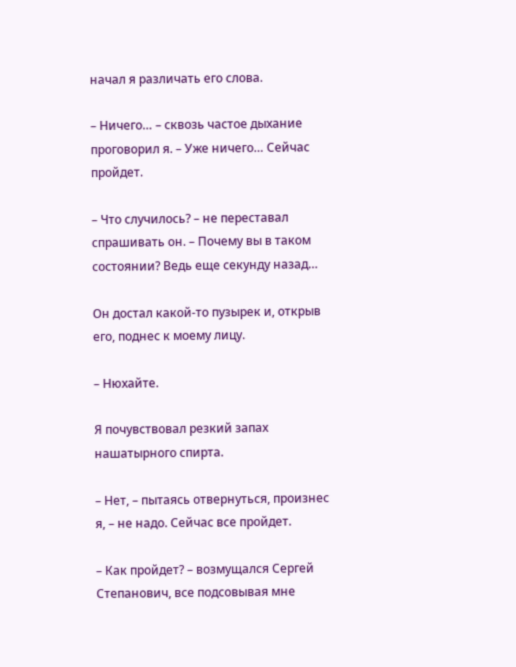начал я различать его слова.

– Ничего… – сквозь частое дыхание проговорил я. – Уже ничего… Сейчас пройдет.

– Что случилось? – не переставал спрашивать он. – Почему вы в таком состоянии? Ведь еще секунду назад…

Он достал какой-то пузырек и, открыв его, поднес к моему лицу.

– Нюхайте.

Я почувствовал резкий запах нашатырного спирта.

– Нет, – пытаясь отвернуться, произнес я, – не надо. Сейчас все пройдет.

– Как пройдет? – возмущался Сергей Степанович, все подсовывая мне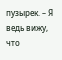пузырек. – Я ведь вижу, что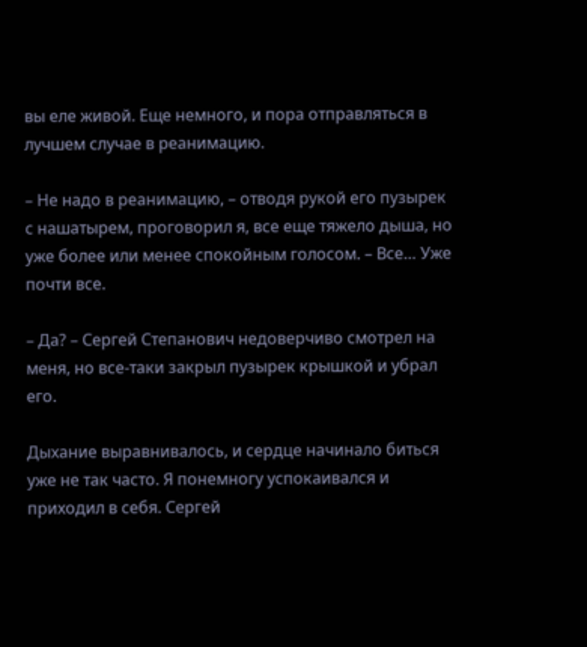вы еле живой. Еще немного, и пора отправляться в лучшем случае в реанимацию.

– Не надо в реанимацию, – отводя рукой его пузырек с нашатырем, проговорил я, все еще тяжело дыша, но уже более или менее спокойным голосом. – Все… Уже почти все.

– Да? – Сергей Степанович недоверчиво смотрел на меня, но все-таки закрыл пузырек крышкой и убрал его.

Дыхание выравнивалось, и сердце начинало биться уже не так часто. Я понемногу успокаивался и приходил в себя. Сергей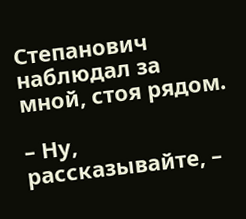Степанович наблюдал за мной, стоя рядом.

– Ну, рассказывайте, –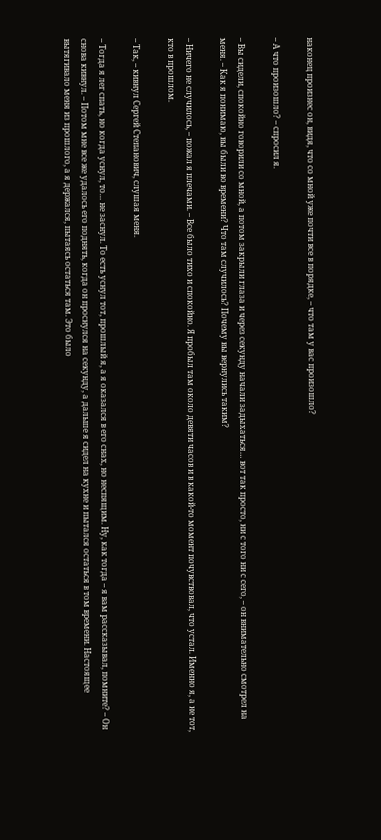наконец произнес он, видя, что со мной уже почти все в порядке, – что там у вас произошло?

– А что произошло? – спросил я.

– Вы сидели, спокойно говорили со мной, а потом закрыли глаза и через секунду начали задыхаться… вот так просто, ни с того ни с сего, – он внимательно смотрел на меня. – Как я понимаю, вы были во времени? Что там случилось? Почему вы вернулись таким?

– Ничего не случилось, – пожал я плечами. – Все было тихо и спокойно. Я пробыл там около девяти часов и в какой-то момент почувствовал, что устал. Именно я, а не тот, кто в прошлом.

– Так, – кивнул Сергей Степанович, слушая меня.

– Тогда я лег спать, но когда уснул, то… не заснул. То есть уснул тот, прошлый я, а я оказался в его снах, но неспящим. Ну, как тогда – я вам рассказывал, помните? – Он снова кивнул. – Потом мне все же удалось его поднять, когда он проснулся на секунду, а дальше я сидел на кухне и пытался остаться в том времени. Настоящее вытягивало меня из прошлого, а я держался, пытаясь остаться там. Это было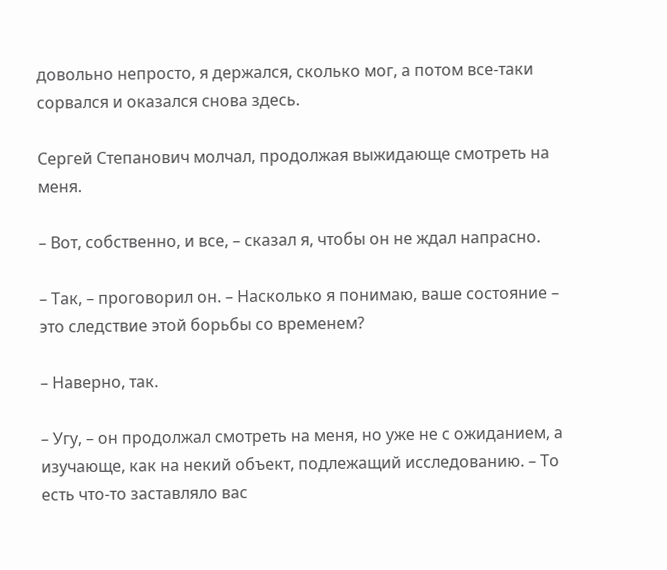довольно непросто, я держался, сколько мог, а потом все-таки сорвался и оказался снова здесь.

Сергей Степанович молчал, продолжая выжидающе смотреть на меня.

– Вот, собственно, и все, – сказал я, чтобы он не ждал напрасно.

– Так, – проговорил он. – Насколько я понимаю, ваше состояние – это следствие этой борьбы со временем?

– Наверно, так.

– Угу, – он продолжал смотреть на меня, но уже не с ожиданием, а изучающе, как на некий объект, подлежащий исследованию. – То есть что-то заставляло вас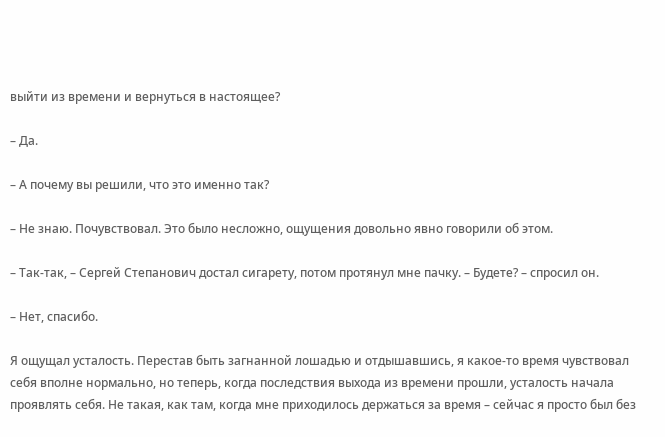выйти из времени и вернуться в настоящее?

– Да.

– А почему вы решили, что это именно так?

– Не знаю. Почувствовал. Это было несложно, ощущения довольно явно говорили об этом.

– Так-так, – Сергей Степанович достал сигарету, потом протянул мне пачку. – Будете? – спросил он.

– Нет, спасибо.

Я ощущал усталость. Перестав быть загнанной лошадью и отдышавшись, я какое-то время чувствовал себя вполне нормально, но теперь, когда последствия выхода из времени прошли, усталость начала проявлять себя. Не такая, как там, когда мне приходилось держаться за время – сейчас я просто был без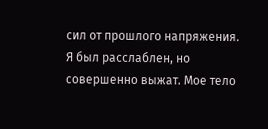сил от прошлого напряжения. Я был расслаблен, но совершенно выжат. Мое тело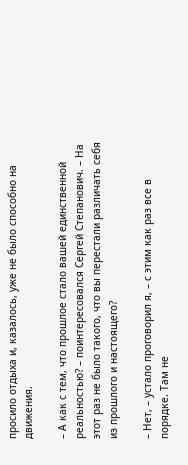просило отдыха и, казалось, уже не было способно на движения.

– А как с тем, что прошлое стало вашей единственной реальностью? – поинтересовался Сергей Степанович. – На этот раз не было такого, что вы перестали различать себя из прошлого и настоящего?

– Нет, – устало проговорил я, – с этим как раз все в порядке. Там не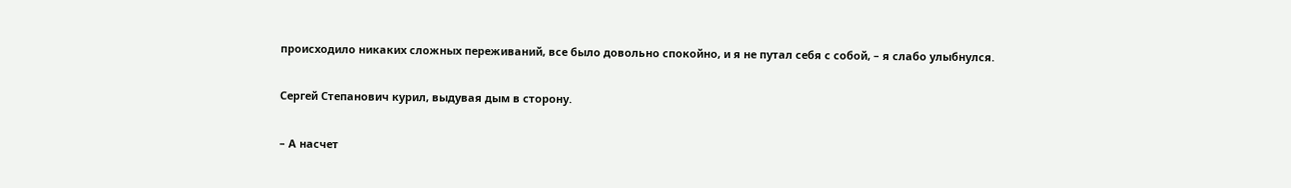происходило никаких сложных переживаний, все было довольно спокойно, и я не путал себя с собой, – я слабо улыбнулся.

Сергей Степанович курил, выдувая дым в сторону.

– А насчет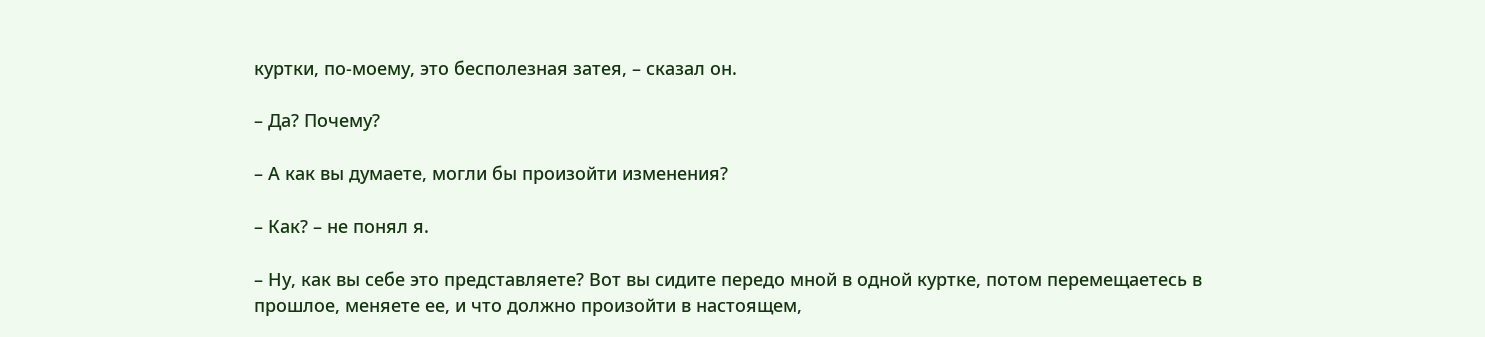куртки, по-моему, это бесполезная затея, – сказал он.

– Да? Почему?

– А как вы думаете, могли бы произойти изменения?

– Как? – не понял я.

– Ну, как вы себе это представляете? Вот вы сидите передо мной в одной куртке, потом перемещаетесь в прошлое, меняете ее, и что должно произойти в настоящем,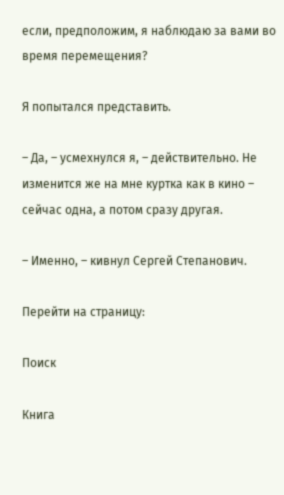если, предположим, я наблюдаю за вами во время перемещения?

Я попытался представить.

– Да, – усмехнулся я, – действительно. Не изменится же на мне куртка как в кино – сейчас одна, а потом сразу другая.

– Именно, – кивнул Сергей Степанович.

Перейти на страницу:

Поиск

Книга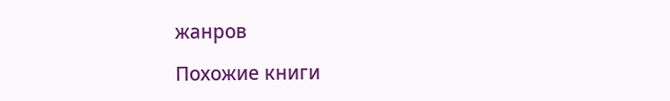жанров

Похожие книги